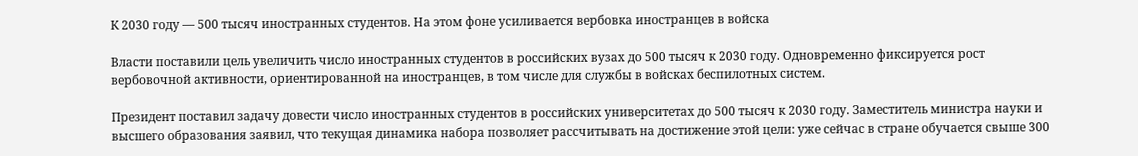К 2030 году — 500 тысяч иностранных студентов. На этом фоне усиливается вербовка иностранцев в войска

Власти поставили цель увеличить число иностранных студентов в российских вузах до 500 тысяч к 2030 году. Одновременно фиксируется рост вербовочной активности, ориентированной на иностранцев, в том числе для службы в войсках беспилотных систем.

Президент поставил задачу довести число иностранных студентов в российских университетах до 500 тысяч к 2030 году. Заместитель министра науки и высшего образования заявил, что текущая динамика набора позволяет рассчитывать на достижение этой цели: уже сейчас в стране обучается свыше 300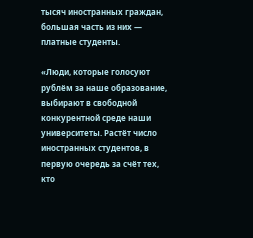тысяч иностранных граждан, большая часть из них — платные студенты.

«Люди, которые голосуют рублём за наше образование, выбирают в свободной конкурентной среде наши университеты. Растёт число иностранных студентов, в первую очередь за счёт тех, кто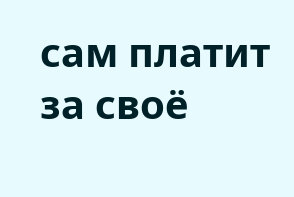сам платит за своё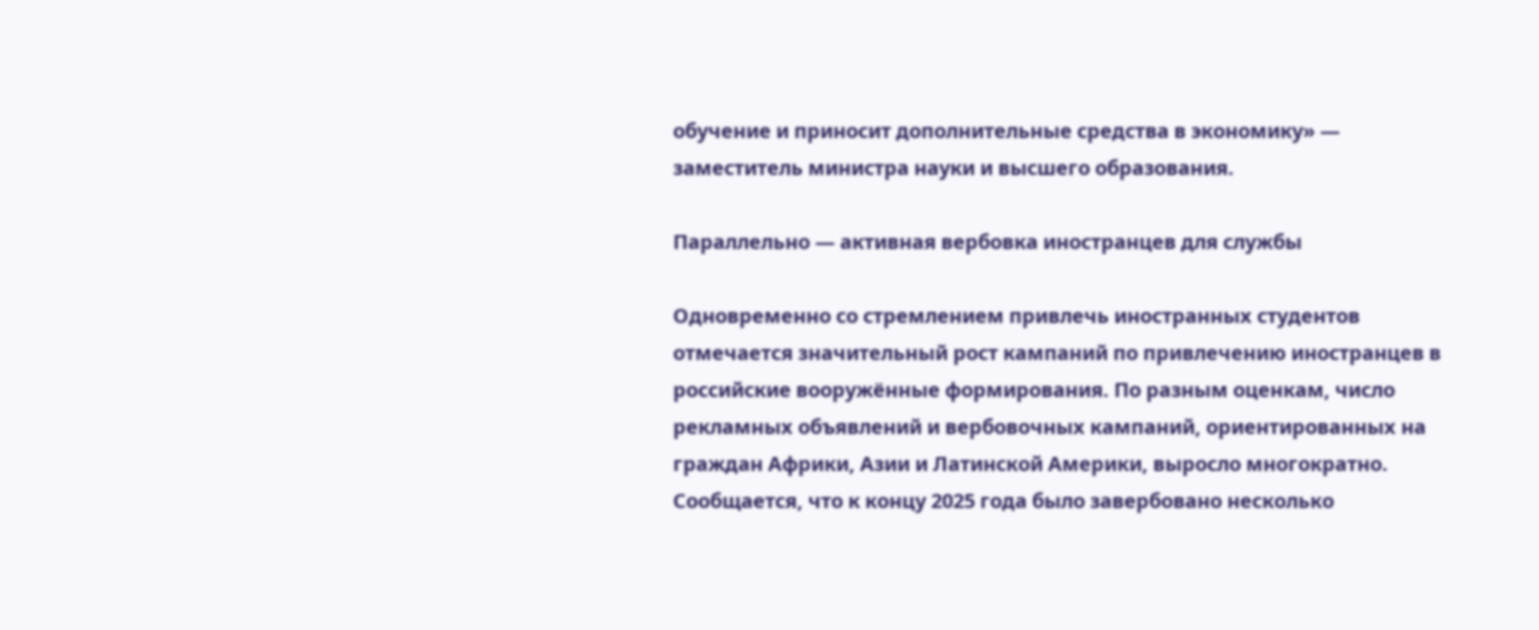обучение и приносит дополнительные средства в экономику» — заместитель министра науки и высшего образования.

Параллельно — активная вербовка иностранцев для службы

Одновременно со стремлением привлечь иностранных студентов отмечается значительный рост кампаний по привлечению иностранцев в российские вооружённые формирования. По разным оценкам, число рекламных объявлений и вербовочных кампаний, ориентированных на граждан Африки, Азии и Латинской Америки, выросло многократно. Сообщается, что к концу 2025 года было завербовано несколько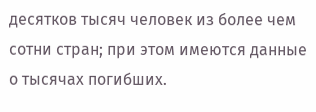десятков тысяч человек из более чем сотни стран; при этом имеются данные о тысячах погибших.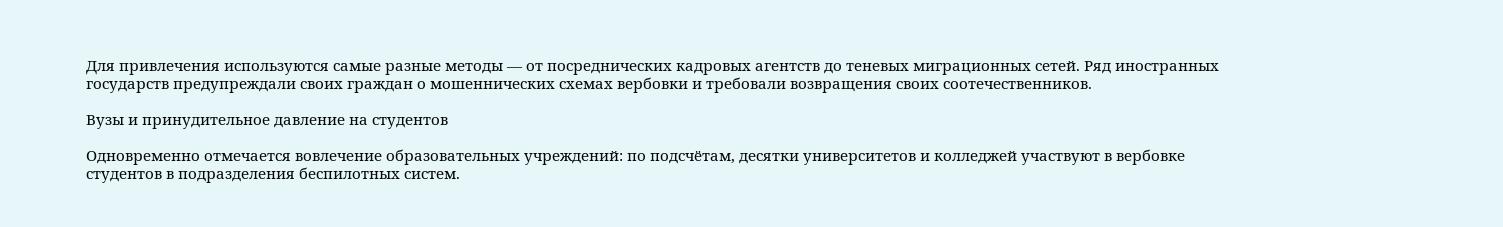Для привлечения используются самые разные методы — от посреднических кадровых агентств до теневых миграционных сетей. Ряд иностранных государств предупреждали своих граждан о мошеннических схемах вербовки и требовали возвращения своих соотечественников.

Вузы и принудительное давление на студентов

Одновременно отмечается вовлечение образовательных учреждений: по подсчётам, десятки университетов и колледжей участвуют в вербовке студентов в подразделения беспилотных систем.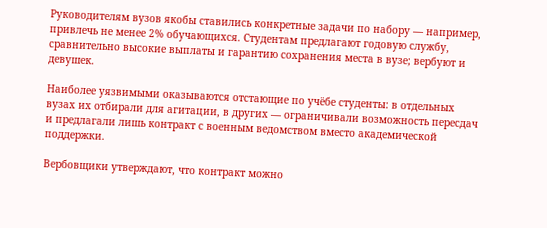Руководителям вузов якобы ставились конкретные задачи по набору — например, привлечь не менее 2% обучающихся. Студентам предлагают годовую службу, сравнительно высокие выплаты и гарантию сохранения места в вузе; вербуют и девушек.

Наиболее уязвимыми оказываются отстающие по учёбе студенты: в отдельных вузах их отбирали для агитации, в других — ограничивали возможность пересдач и предлагали лишь контракт с военным ведомством вместо академической поддержки.

Вербовщики утверждают, что контракт можно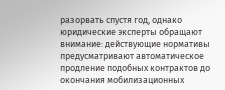разорвать спустя год, однако юридические эксперты обращают внимание: действующие нормативы предусматривают автоматическое продление подобных контрактов до окончания мобилизационных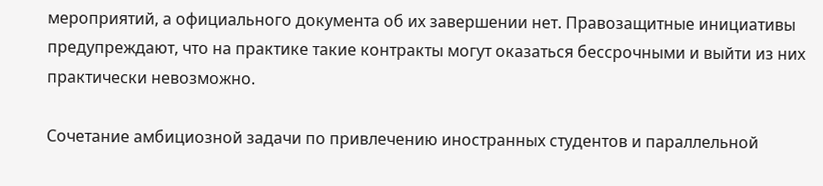мероприятий, а официального документа об их завершении нет. Правозащитные инициативы предупреждают, что на практике такие контракты могут оказаться бессрочными и выйти из них практически невозможно.

Сочетание амбициозной задачи по привлечению иностранных студентов и параллельной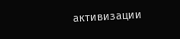активизации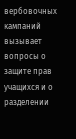вербовочных кампаний вызывает вопросы о защите прав учащихся и о разделении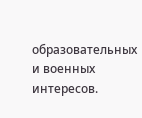образовательных и военных интересов.